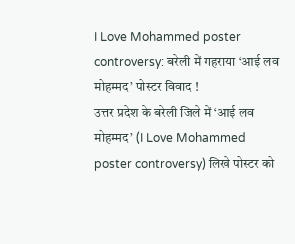I Love Mohammed poster controversy: बरेली में गहराया ‘आई लव मोहम्मद’ पोस्टर विवाद !
उत्तर प्रदेश के बरेली जिले में ‘आई लव मोहम्मद’ (I Love Mohammed poster controversy) लिखे पोस्टर को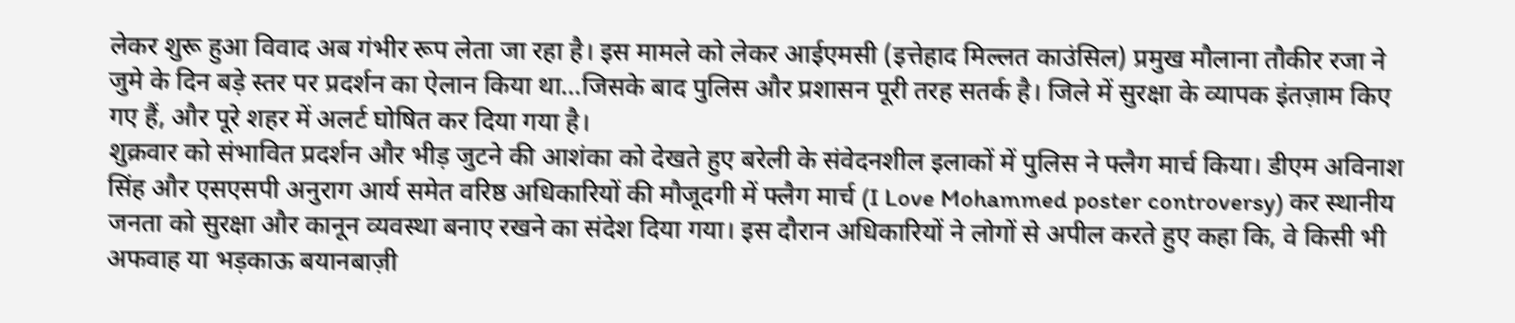लेकर शुरू हुआ विवाद अब गंभीर रूप लेता जा रहा है। इस मामले को लेकर आईएमसी (इत्तेहाद मिल्लत काउंसिल) प्रमुख मौलाना तौकीर रजा ने जुमे के दिन बड़े स्तर पर प्रदर्शन का ऐलान किया था…जिसके बाद पुलिस और प्रशासन पूरी तरह सतर्क है। जिले में सुरक्षा के व्यापक इंतज़ाम किए गए हैं, और पूरे शहर में अलर्ट घोषित कर दिया गया है।
शुक्रवार को संभावित प्रदर्शन और भीड़ जुटने की आशंका को देखते हुए बरेली के संवेदनशील इलाकों में पुलिस ने फ्लैग मार्च किया। डीएम अविनाश सिंह और एसएसपी अनुराग आर्य समेत वरिष्ठ अधिकारियों की मौजूदगी में फ्लैग मार्च (I Love Mohammed poster controversy) कर स्थानीय जनता को सुरक्षा और कानून व्यवस्था बनाए रखने का संदेश दिया गया। इस दौरान अधिकारियों ने लोगों से अपील करते हुए कहा कि, वे किसी भी अफवाह या भड़काऊ बयानबाज़ी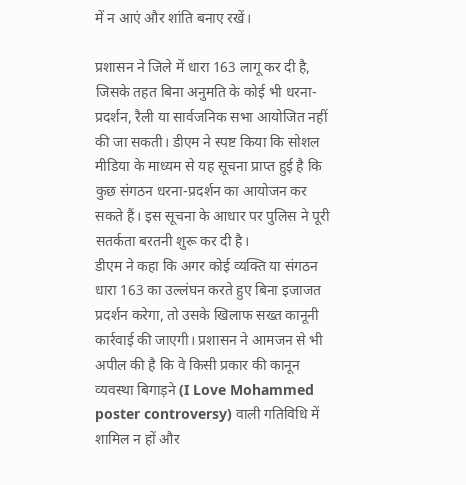में न आएं और शांति बनाए रखें।

प्रशासन ने जिले में धारा 163 लागू कर दी है, जिसके तहत बिना अनुमति के कोई भी धरना-प्रदर्शन, रैली या सार्वजनिक सभा आयोजित नहीं की जा सकती। डीएम ने स्पष्ट किया कि सोशल मीडिया के माध्यम से यह सूचना प्राप्त हुई है कि कुछ संगठन धरना-प्रदर्शन का आयोजन कर सकते हैं। इस सूचना के आधार पर पुलिस ने पूरी सतर्कता बरतनी शुरू कर दी है।
डीएम ने कहा कि अगर कोई व्यक्ति या संगठन धारा 163 का उल्लंघन करते हुए बिना इजाजत प्रदर्शन करेगा, तो उसके खिलाफ सख्त कानूनी कार्रवाई की जाएगी। प्रशासन ने आमजन से भी अपील की है कि वे किसी प्रकार की कानून व्यवस्था बिगाड़ने (I Love Mohammed poster controversy) वाली गतिविधि में शामिल न हों और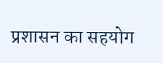प्रशासन का सहयोग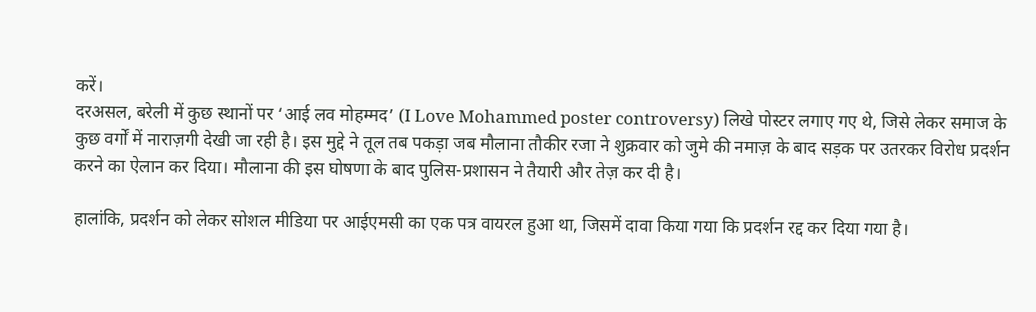करें।
दरअसल, बरेली में कुछ स्थानों पर ‘आई लव मोहम्मद’ (I Love Mohammed poster controversy) लिखे पोस्टर लगाए गए थे, जिसे लेकर समाज के कुछ वर्गों में नाराज़गी देखी जा रही है। इस मुद्दे ने तूल तब पकड़ा जब मौलाना तौकीर रजा ने शुक्रवार को जुमे की नमाज़ के बाद सड़क पर उतरकर विरोध प्रदर्शन करने का ऐलान कर दिया। मौलाना की इस घोषणा के बाद पुलिस-प्रशासन ने तैयारी और तेज़ कर दी है।

हालांकि, प्रदर्शन को लेकर सोशल मीडिया पर आईएमसी का एक पत्र वायरल हुआ था, जिसमें दावा किया गया कि प्रदर्शन रद्द कर दिया गया है।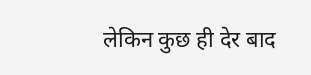लेकिन कुछ ही देर बाद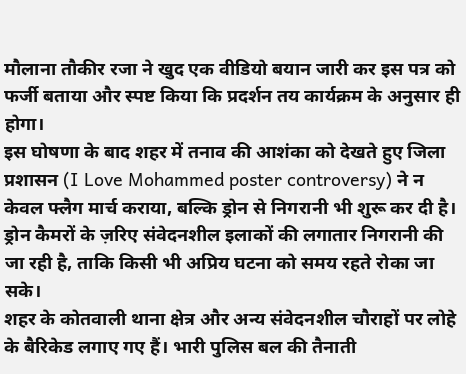मौलाना तौकीर रजा ने खुद एक वीडियो बयान जारी कर इस पत्र को फर्जी बताया और स्पष्ट किया कि प्रदर्शन तय कार्यक्रम के अनुसार ही होगा।
इस घोषणा के बाद शहर में तनाव की आशंका को देखते हुए जिला प्रशासन (I Love Mohammed poster controversy) ने न केवल फ्लैग मार्च कराया, बल्कि ड्रोन से निगरानी भी शुरू कर दी है। ड्रोन कैमरों के ज़रिए संवेदनशील इलाकों की लगातार निगरानी की जा रही है, ताकि किसी भी अप्रिय घटना को समय रहते रोका जा सके।
शहर के कोतवाली थाना क्षेत्र और अन्य संवेदनशील चौराहों पर लोहे के बैरिकेड लगाए गए हैं। भारी पुलिस बल की तैनाती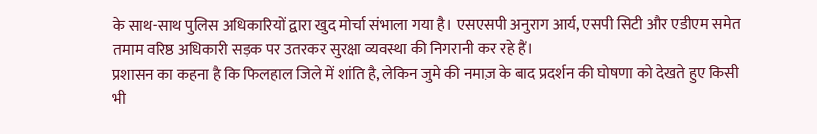के साथ-साथ पुलिस अधिकारियों द्वारा खुद मोर्चा संभाला गया है। एसएसपी अनुराग आर्य, एसपी सिटी और एडीएम समेत तमाम वरिष्ठ अधिकारी सड़क पर उतरकर सुरक्षा व्यवस्था की निगरानी कर रहे हैं।
प्रशासन का कहना है कि फिलहाल जिले में शांति है, लेकिन जुमे की नमाज़ के बाद प्रदर्शन की घोषणा को देखते हुए किसी भी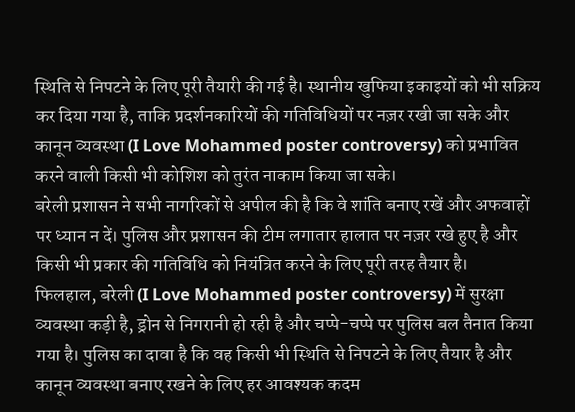स्थिति से निपटने के लिए पूरी तैयारी की गई है। स्थानीय खुफिया इकाइयों को भी सक्रिय कर दिया गया है, ताकि प्रदर्शनकारियों की गतिविधियों पर नज़र रखी जा सके और कानून व्यवस्था (I Love Mohammed poster controversy) को प्रभावित करने वाली किसी भी कोशिश को तुरंत नाकाम किया जा सके।
बरेली प्रशासन ने सभी नागरिकों से अपील की है कि वे शांति बनाए रखें और अफवाहों पर ध्यान न दें। पुलिस और प्रशासन की टीम लगातार हालात पर नज़र रखे हुए है और किसी भी प्रकार की गतिविधि को नियंत्रित करने के लिए पूरी तरह तैयार है।
फिलहाल, बरेली (I Love Mohammed poster controversy) में सुरक्षा व्यवस्था कड़ी है, ड्रोन से निगरानी हो रही है और चप्पे-चप्पे पर पुलिस बल तैनात किया गया है। पुलिस का दावा है कि वह किसी भी स्थिति से निपटने के लिए तैयार है और कानून व्यवस्था बनाए रखने के लिए हर आवश्यक कदम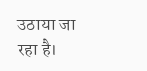उठाया जा रहा है।